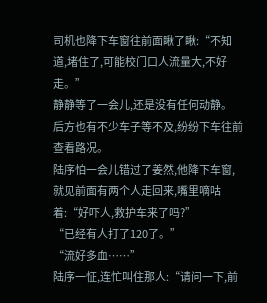司机也降下车窗往前面瞅了瞅:“不知道,堵住了,可能校门口人流量大,不好走。”
静静等了一会儿,还是没有任何动静。
后方也有不少车子等不及,纷纷下车往前查看路况。
陆序怕一会儿错过了姜然,他降下车窗,就见前面有两个人走回来,嘴里嘀咕着:“好吓人,救护车来了吗?”
“已经有人打了120了。”
“流好多血……”
陆序一怔,连忙叫住那人:“请问一下,前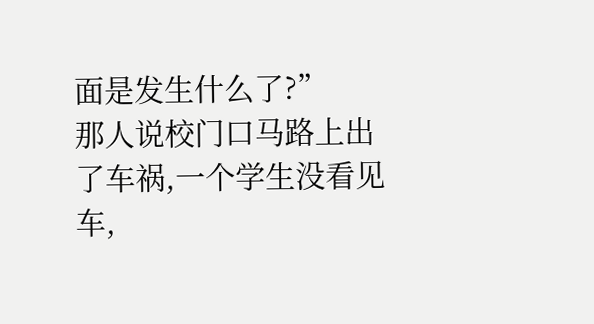面是发生什么了?”
那人说校门口马路上出了车祸,一个学生没看见车,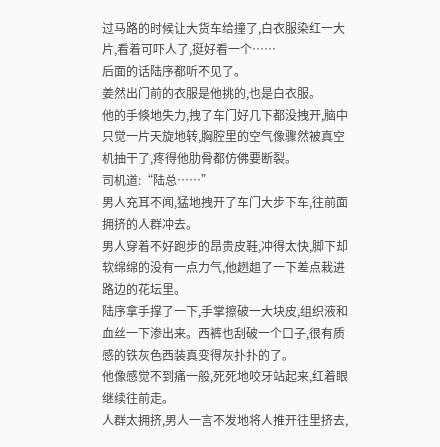过马路的时候让大货车给撞了,白衣服染红一大片,看着可吓人了,挺好看一个……
后面的话陆序都听不见了。
姜然出门前的衣服是他挑的,也是白衣服。
他的手倏地失力,拽了车门好几下都没拽开,脑中只觉一片天旋地转,胸腔里的空气像骤然被真空机抽干了,疼得他肋骨都仿佛要断裂。
司机道:“陆总……”
男人充耳不闻,猛地拽开了车门大步下车,往前面拥挤的人群冲去。
男人穿着不好跑步的昂贵皮鞋,冲得太快,脚下却软绵绵的没有一点力气,他趔趄了一下差点栽进路边的花坛里。
陆序拿手撑了一下,手掌擦破一大块皮,组织液和血丝一下渗出来。西裤也刮破一个口子,很有质感的铁灰色西装真变得灰扑扑的了。
他像感觉不到痛一般,死死地咬牙站起来,红着眼继续往前走。
人群太拥挤,男人一言不发地将人推开往里挤去,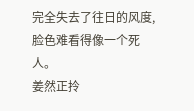完全失去了往日的风度,脸色难看得像一个死人。
姜然正拎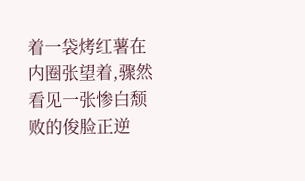着一袋烤红薯在内圈张望着,骤然看见一张惨白颓败的俊脸正逆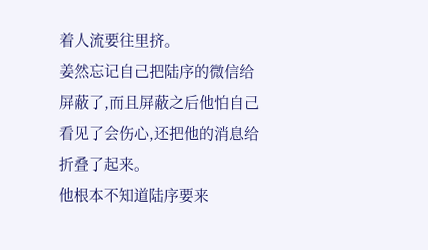着人流要往里挤。
姜然忘记自己把陆序的微信给屏蔽了,而且屏蔽之后他怕自己看见了会伤心,还把他的消息给折叠了起来。
他根本不知道陆序要来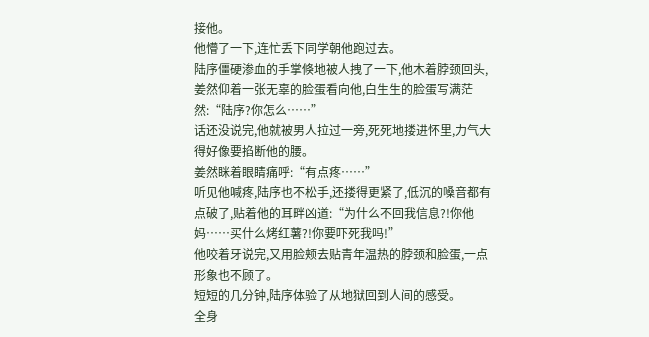接他。
他懵了一下,连忙丢下同学朝他跑过去。
陆序僵硬渗血的手掌倏地被人拽了一下,他木着脖颈回头,姜然仰着一张无辜的脸蛋看向他,白生生的脸蛋写满茫然:“陆序?你怎么……”
话还没说完,他就被男人拉过一旁,死死地搂进怀里,力气大得好像要掐断他的腰。
姜然眯着眼睛痛呼:“有点疼……”
听见他喊疼,陆序也不松手,还搂得更紧了,低沉的嗓音都有点破了,贴着他的耳畔凶道:“为什么不回我信息?!你他妈……买什么烤红薯?!你要吓死我吗!”
他咬着牙说完,又用脸颊去贴青年温热的脖颈和脸蛋,一点形象也不顾了。
短短的几分钟,陆序体验了从地狱回到人间的感受。
全身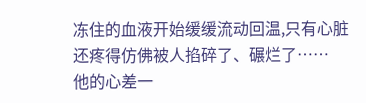冻住的血液开始缓缓流动回温,只有心脏还疼得仿佛被人掐碎了、碾烂了……
他的心差一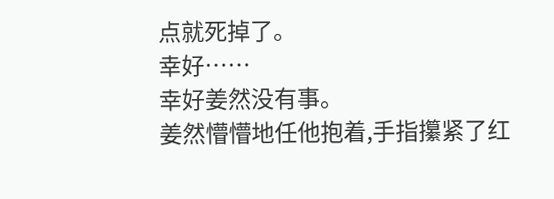点就死掉了。
幸好……
幸好姜然没有事。
姜然懵懵地任他抱着,手指攥紧了红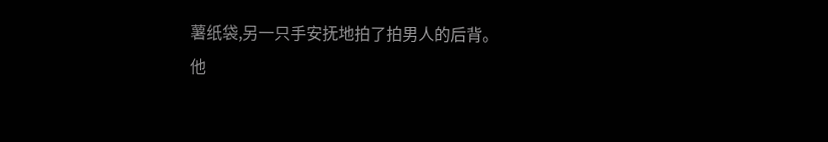薯纸袋,另一只手安抚地拍了拍男人的后背。
他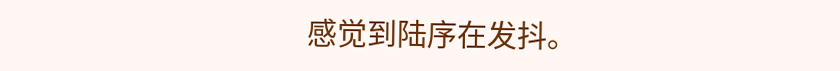感觉到陆序在发抖。